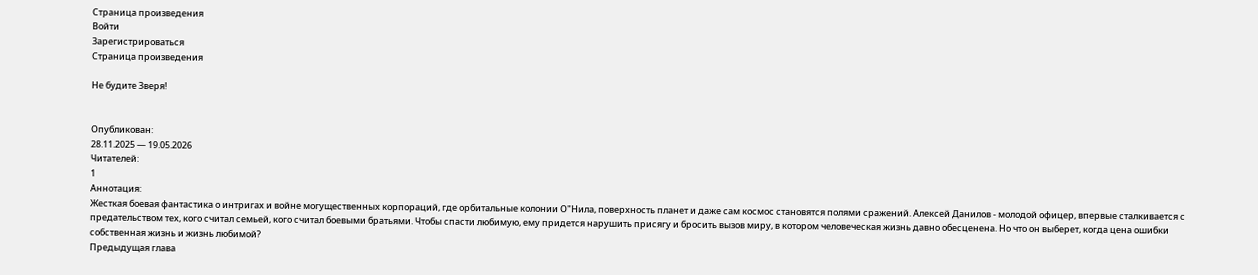Страница произведения
Войти
Зарегистрироваться
Страница произведения

Не будите Зверя!


Опубликован:
28.11.2025 — 19.05.2026
Читателей:
1
Аннотация:
Жесткая боевая фантастика о интригах и войне могущественных корпораций, где орбитальные колонии О"Нила, поверхность планет и даже сам космос становятся полями сражений. Алексей Данилов - молодой офицер, впервые сталкивается с предательством тех, кого считал семьей, кого считал боевыми братьями. Чтобы спасти любимую, ему придется нарушить присягу и бросить вызов миру, в котором человеческая жизнь давно обесценена. Но что он выберет, когда цена ошибки собственная жизнь и жизнь любимой?
Предыдущая глава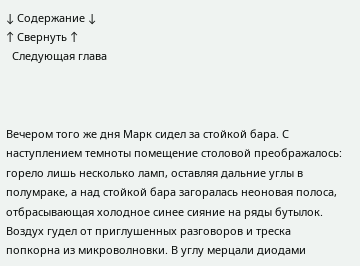↓ Содержание ↓
↑ Свернуть ↑
  Следующая глава



Вечером того же дня Марк сидел за стойкой бара. С наступлением темноты помещение столовой преображалось: горело лишь несколько ламп, оставляя дальние углы в полумраке, а над стойкой бара загоралась неоновая полоса, отбрасывающая холодное синее сияние на ряды бутылок. Воздух гудел от приглушенных разговоров и треска попкорна из микроволновки. В углу мерцали диодами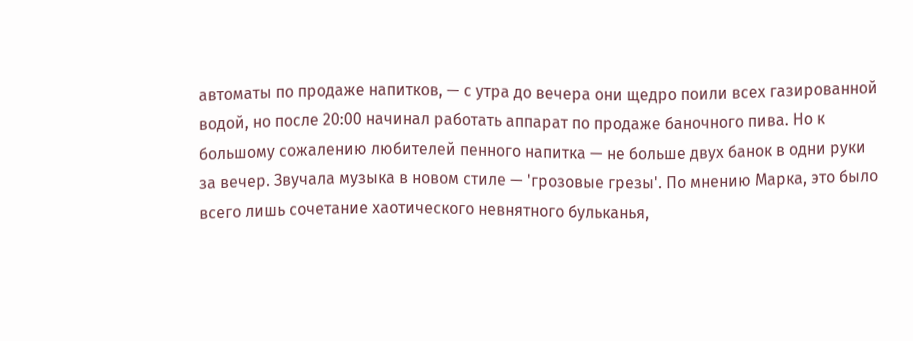автоматы по продаже напитков, — с утра до вечера они щедро поили всех газированной водой, но после 20:00 начинал работать аппарат по продаже баночного пива. Но к большому сожалению любителей пенного напитка — не больше двух банок в одни руки за вечер. Звучала музыка в новом стиле — 'грозовые грезы'. По мнению Марка, это было всего лишь сочетание хаотического невнятного бульканья,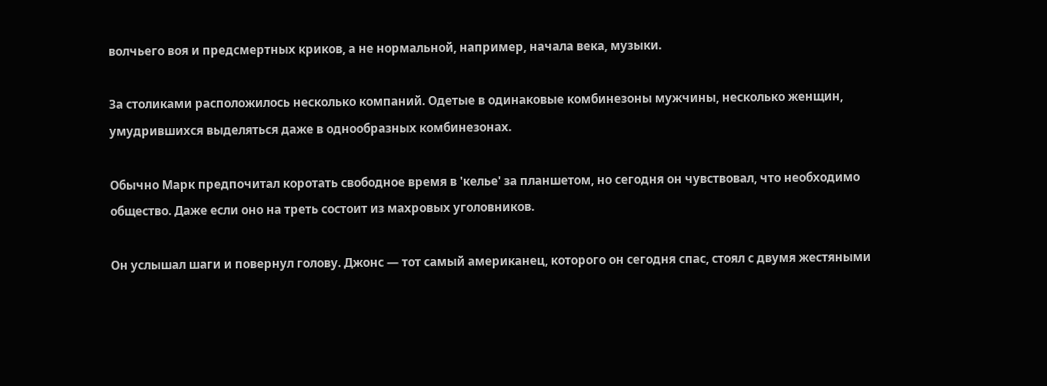волчьего воя и предсмертных криков, а не нормальной, например, начала века, музыки.

За столиками расположилось несколько компаний. Одетые в одинаковые комбинезоны мужчины, несколько женщин, умудрившихся выделяться даже в однообразных комбинезонах.

Обычно Марк предпочитал коротать свободное время в 'келье' за планшетом, но сегодня он чувствовал, что необходимо общество. Даже если оно на треть состоит из махровых уголовников.

Он услышал шаги и повернул голову. Джонс — тот самый американец, которого он сегодня спас, стоял с двумя жестяными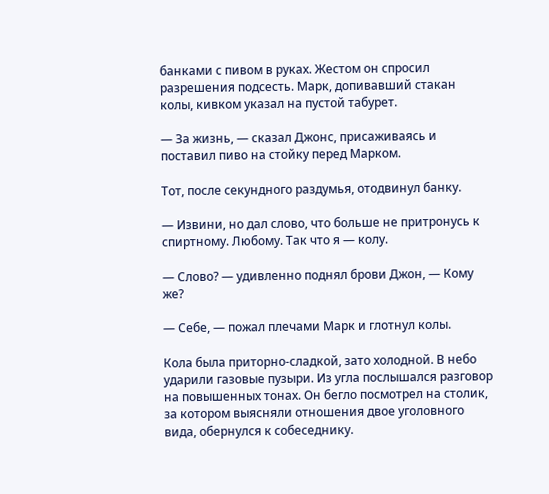банками с пивом в руках. Жестом он спросил разрешения подсесть. Марк, допивавший стакан колы, кивком указал на пустой табурет.

— За жизнь, — сказал Джонс, присаживаясь и поставил пиво на стойку перед Марком.

Тот, после секундного раздумья, отодвинул банку.

— Извини, но дал слово, что больше не притронусь к спиртному. Любому. Так что я — колу.

— Слово? — удивленно поднял брови Джон, — Кому же?

— Себе, — пожал плечами Марк и глотнул колы.

Кола была приторно-сладкой, зато холодной. В небо ударили газовые пузыри. Из угла послышался разговор на повышенных тонах. Он бегло посмотрел на столик, за котором выясняли отношения двое уголовного вида, обернулся к собеседнику.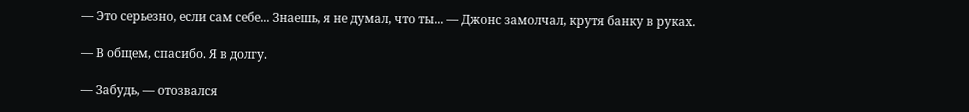— Это серьезно, если сам себе... Знаешь, я не думал, что ты... — Джонс замолчал, крутя банку в руках.

— В общем, спасибо. Я в долгу.

— Забудь, — отозвался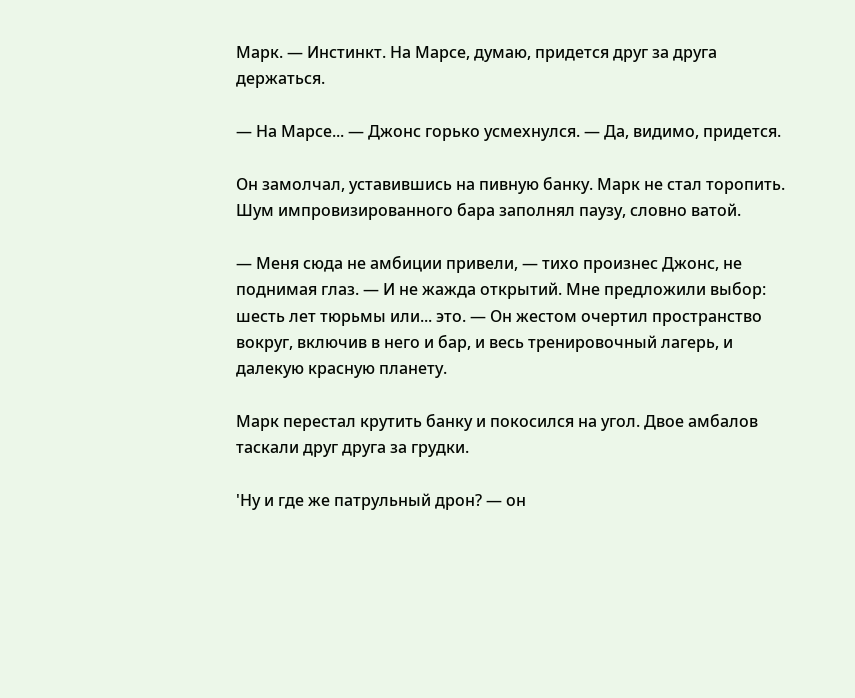Марк. — Инстинкт. На Марсе, думаю, придется друг за друга держаться.

— На Марсе... — Джонс горько усмехнулся. — Да, видимо, придется.

Он замолчал, уставившись на пивную банку. Марк не стал торопить. Шум импровизированного бара заполнял паузу, словно ватой.

— Меня сюда не амбиции привели, — тихо произнес Джонс, не поднимая глаз. — И не жажда открытий. Мне предложили выбор: шесть лет тюрьмы или... это. — Он жестом очертил пространство вокруг, включив в него и бар, и весь тренировочный лагерь, и далекую красную планету.

Марк перестал крутить банку и покосился на угол. Двое амбалов таскали друг друга за грудки.

'Ну и где же патрульный дрон? — он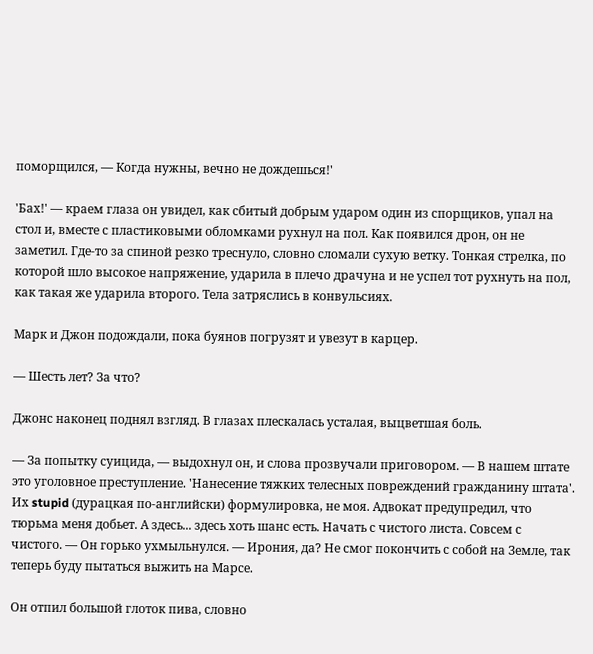поморщился, — Когда нужны, вечно не дождешься!'

'Бах!' — краем глаза он увидел, как сбитый добрым ударом один из спорщиков, упал на стол и, вместе с пластиковыми обломками рухнул на пол. Как появился дрон, он не заметил. Где-то за спиной резко треснуло, словно сломали сухую ветку. Тонкая стрелка, по которой шло высокое напряжение, ударила в плечо драчуна и не успел тот рухнуть на пол, как такая же ударила второго. Тела затряслись в конвульсиях.

Марк и Джон подождали, пока буянов погрузят и увезут в карцер.

— Шесть лет? За что?

Джонс наконец поднял взгляд. В глазах плескалась усталая, выцветшая боль.

— За попытку суицида, — выдохнул он, и слова прозвучали приговором. — В нашем штате это уголовное преступление. 'Нанесение тяжких телесных повреждений гражданину штата'. Их stupid (дурацкая по-английски) формулировка, не моя. Адвокат предупредил, что тюрьма меня добьет. А здесь... здесь хоть шанс есть. Начать с чистого листа. Совсем с чистого. — Он горько ухмыльнулся. — Ирония, да? Не смог покончить с собой на Земле, так теперь буду пытаться выжить на Марсе.

Он отпил большой глоток пива, словно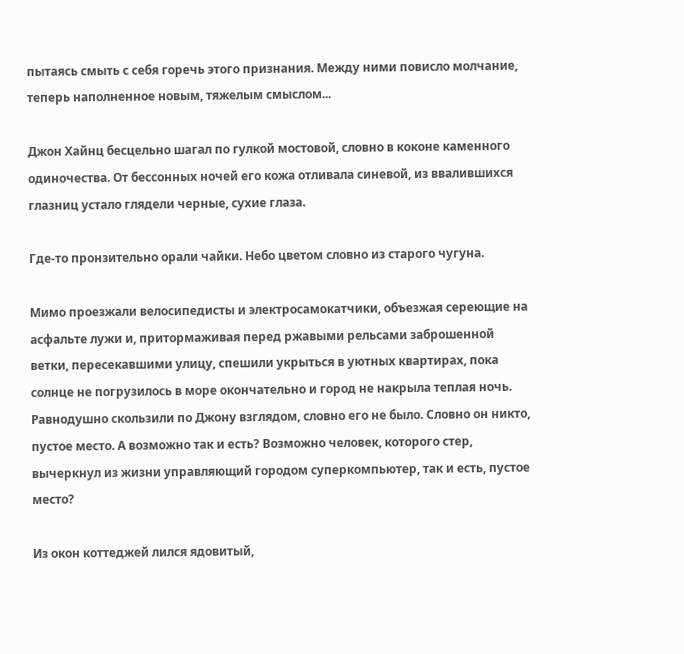пытаясь смыть с себя горечь этого признания. Между ними повисло молчание, теперь наполненное новым, тяжелым смыслом...

Джон Хайнц бесцельно шагал по гулкой мостовой, словно в коконе каменного одиночества. От бессонных ночей его кожа отливала синевой, из ввалившихся глазниц устало глядели черные, сухие глаза.

Где-то пронзительно орали чайки. Небо цветом словно из старого чугуна.

Мимо проезжали велосипедисты и электросамокатчики, объезжая сереющие на асфальте лужи и, притормаживая перед ржавыми рельсами заброшенной ветки, пересекавшими улицу, спешили укрыться в уютных квартирах, пока солнце не погрузилось в море окончательно и город не накрыла теплая ночь. Равнодушно скользили по Джону взглядом, словно его не было. Словно он никто, пустое место. А возможно так и есть? Возможно человек, которого стер, вычеркнул из жизни управляющий городом суперкомпьютер, так и есть, пустое место?

Из окон коттеджей лился ядовитый,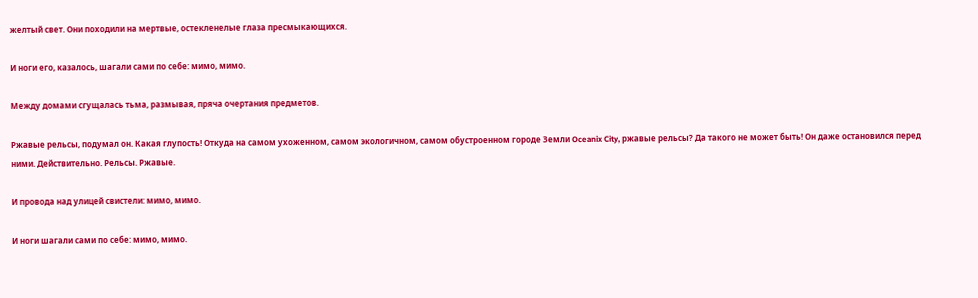желтый свет. Они походили на мертвые, остекленелые глаза пресмыкающихся.

И ноги его, казалось, шагали сами по себе: мимо, мимо.

Между домами сгущалась тьма, размывая, пряча очертания предметов.

Ржавые рельсы, подумал он. Какая глупость! Откуда на самом ухоженном, самом экологичном, самом обустроенном городе Земли Oceanix City, ржавые рельсы? Да такого не может быть! Он даже остановился перед ними. Действительно. Рельсы. Ржавые.

И провода над улицей свистели: мимо, мимо.

И ноги шагали сами по себе: мимо, мимо.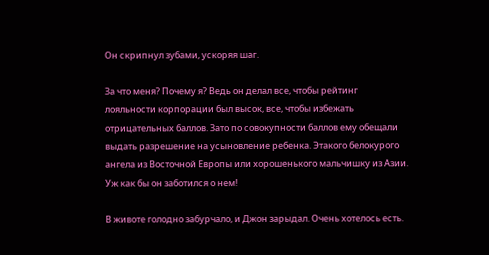Он скрипнул зубами, ускоряя шаг.

За что меня? Почему я? Ведь он делал все, чтобы рейтинг лояльности корпорации был высок, все, чтобы избежать отрицательных баллов. Зато по совокупности баллов ему обещали выдать разрешение на усыновление ребенка. Этакого белокурого ангела из Восточной Европы или хорошенького мальчишку из Азии. Уж как бы он заботился о нем!

В животе голодно забурчало, и Джон зарыдал. Очень хотелось есть.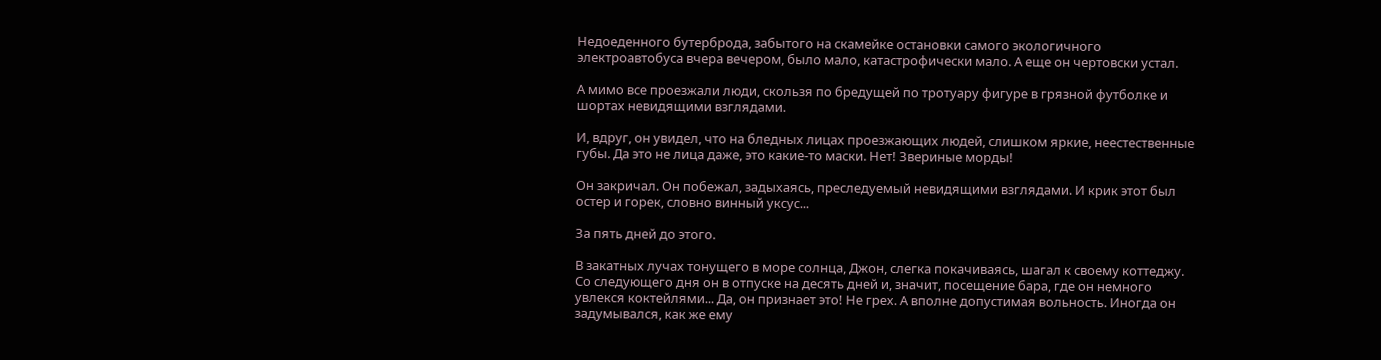Недоеденного бутерброда, забытого на скамейке остановки самого экологичного электроавтобуса вчера вечером, было мало, катастрофически мало. А еще он чертовски устал.

А мимо все проезжали люди, скользя по бредущей по тротуару фигуре в грязной футболке и шортах невидящими взглядами.

И, вдруг, он увидел, что на бледных лицах проезжающих людей, слишком яркие, неестественные губы. Да это не лица даже, это какие-то маски. Нет! Звериные морды!

Он закричал. Он побежал, задыхаясь, преследуемый невидящими взглядами. И крик этот был остер и горек, словно винный уксус...

За пять дней до этого.

В закатных лучах тонущего в море солнца, Джон, слегка покачиваясь, шагал к своему коттеджу. Со следующего дня он в отпуске на десять дней и, значит, посещение бара, где он немного увлекся коктейлями... Да, он признает это! Не грех. А вполне допустимая вольность. Иногда он задумывался, как же ему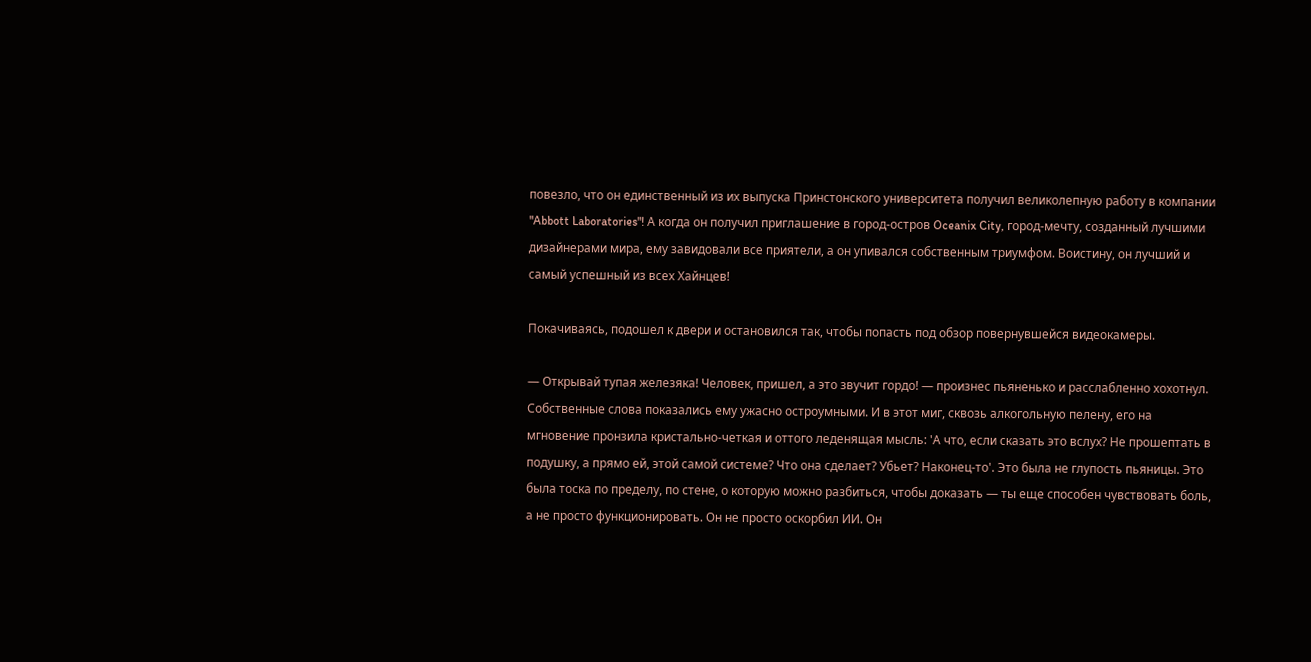повезло, что он единственный из их выпуска Принстонского университета получил великолепную работу в компании "Abbott Laboratories"! А когда он получил приглашение в город-остров Oceanix City, город-мечту, созданный лучшими дизайнерами мира, ему завидовали все приятели, а он упивался собственным триумфом. Воистину, он лучший и самый успешный из всех Хайнцев!

Покачиваясь, подошел к двери и остановился так, чтобы попасть под обзор повернувшейся видеокамеры.

— Открывай тупая железяка! Человек, пришел, а это звучит гордо! — произнес пьяненько и расслабленно хохотнул. Собственные слова показались ему ужасно остроумными. И в этот миг, сквозь алкогольную пелену, его на мгновение пронзила кристально-четкая и оттого леденящая мысль: 'А что, если сказать это вслух? Не прошептать в подушку, а прямо ей, этой самой системе? Что она сделает? Убьет? Наконец-то'. Это была не глупость пьяницы. Это была тоска по пределу, по стене, о которую можно разбиться, чтобы доказать — ты еще способен чувствовать боль, а не просто функционировать. Он не просто оскорбил ИИ. Он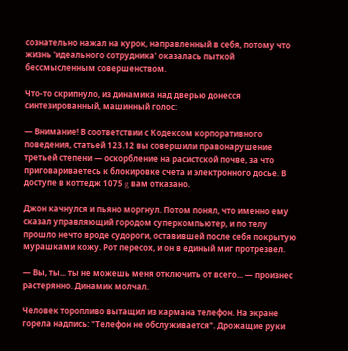сознательно нажал на курок, направленный в себя, потому что жизнь 'идеального сотрудника' оказалась пыткой бессмысленным совершенством.

Что-то скрипнуло, из динамика над дверью донесся синтезированный, машинный голос:

— Внимание! В соответствии с Кодексом корпоративного поведения, статьей 123.12 вы совершили правонарушение третьей степени — оскорбление на расистской почве, за что приговариваетесь к блокировке счета и электронного досье. В доступе в коттедж 1075 g вам отказано.

Джон качнулся и пьяно моргнул. Потом понял, что именно ему сказал управляющий городом суперкомпьютер, и по телу прошло нечто вроде судороги, оставившей после себя покрытую мурашками кожу. Рот пересох, и он в единый миг протрезвел.

— Вы, ты... ты не можешь меня отключить от всего... — произнес растерянно. Динамик молчал.

Человек торопливо вытащил из кармана телефон. На экране горела надпись: "Телефон не обслуживается". Дрожащие руки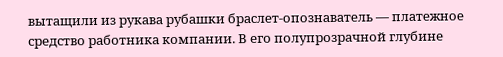вытащили из рукава рубашки браслет-опознаватель — платежное средство работника компании. В его полупрозрачной глубине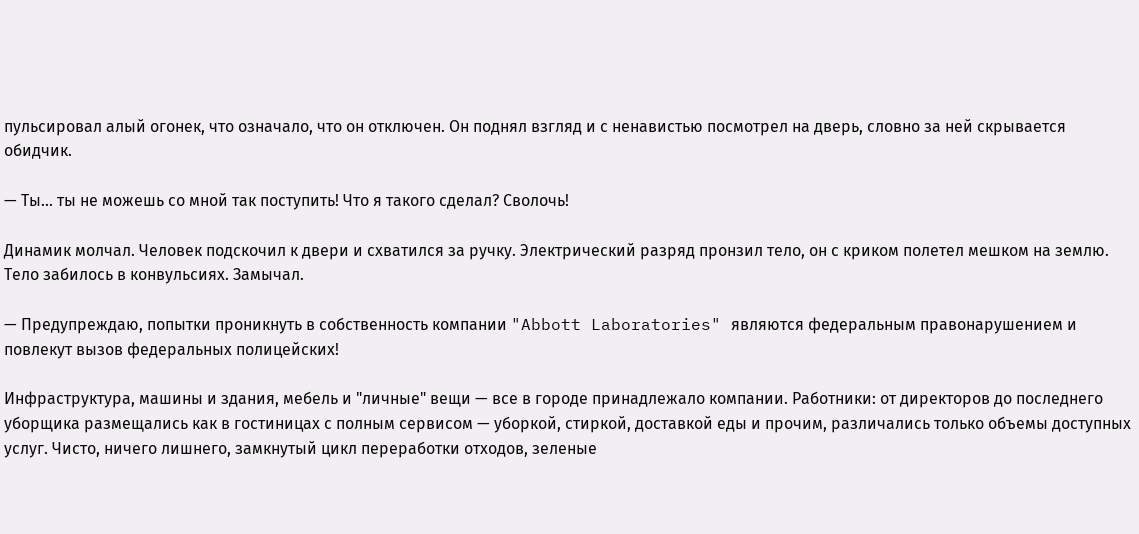пульсировал алый огонек, что означало, что он отключен. Он поднял взгляд и с ненавистью посмотрел на дверь, словно за ней скрывается обидчик.

— Ты... ты не можешь со мной так поступить! Что я такого сделал? Сволочь!

Динамик молчал. Человек подскочил к двери и схватился за ручку. Электрический разряд пронзил тело, он с криком полетел мешком на землю. Тело забилось в конвульсиях. Замычал.

— Предупреждаю, попытки проникнуть в собственность компании "Abbott Laboratories" являются федеральным правонарушением и повлекут вызов федеральных полицейских!

Инфраструктура, машины и здания, мебель и "личные" вещи — все в городе принадлежало компании. Работники: от директоров до последнего уборщика размещались как в гостиницах с полным сервисом — уборкой, стиркой, доставкой еды и прочим, различались только объемы доступных услуг. Чисто, ничего лишнего, замкнутый цикл переработки отходов, зеленые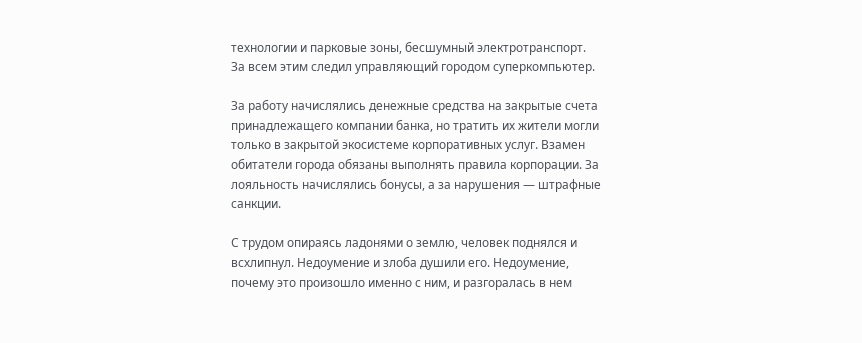технологии и парковые зоны, бесшумный электротранспорт. За всем этим следил управляющий городом суперкомпьютер.

За работу начислялись денежные средства на закрытые счета принадлежащего компании банка, но тратить их жители могли только в закрытой экосистеме корпоративных услуг. Взамен обитатели города обязаны выполнять правила корпорации. За лояльность начислялись бонусы, а за нарушения — штрафные санкции.

С трудом опираясь ладонями о землю, человек поднялся и всхлипнул. Недоумение и злоба душили его. Недоумение, почему это произошло именно с ним, и разгоралась в нем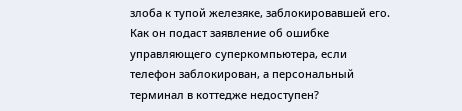злоба к тупой железяке, заблокировавшей его. Как он подаст заявление об ошибке управляющего суперкомпьютера, если телефон заблокирован, а персональный терминал в коттедже недоступен?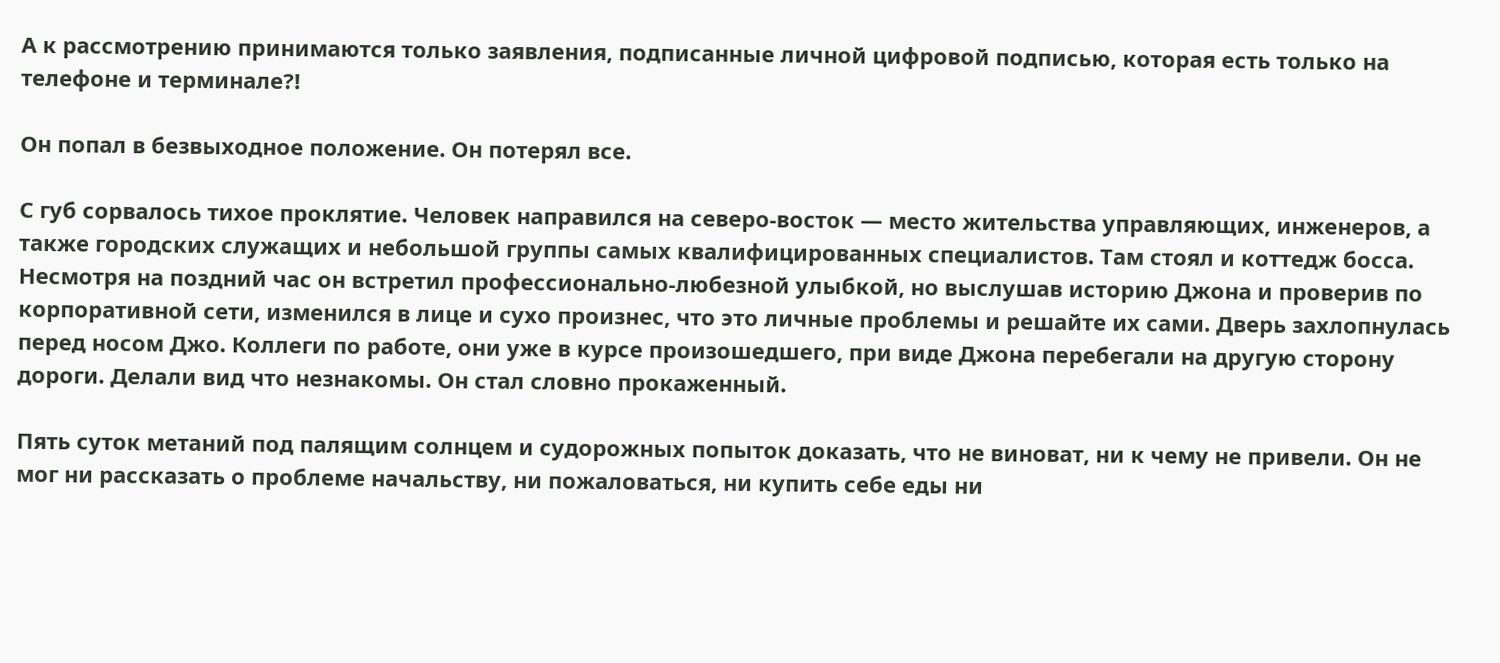А к рассмотрению принимаются только заявления, подписанные личной цифровой подписью, которая есть только на телефоне и терминале?!

Он попал в безвыходное положение. Он потерял все.

С губ сорвалось тихое проклятие. Человек направился на северо-восток — место жительства управляющих, инженеров, а также городских служащих и небольшой группы самых квалифицированных специалистов. Там стоял и коттедж босса. Несмотря на поздний час он встретил профессионально-любезной улыбкой, но выслушав историю Джона и проверив по корпоративной сети, изменился в лице и сухо произнес, что это личные проблемы и решайте их сами. Дверь захлопнулась перед носом Джо. Коллеги по работе, они уже в курсе произошедшего, при виде Джона перебегали на другую сторону дороги. Делали вид что незнакомы. Он стал словно прокаженный.

Пять суток метаний под палящим солнцем и судорожных попыток доказать, что не виноват, ни к чему не привели. Он не мог ни рассказать о проблеме начальству, ни пожаловаться, ни купить себе еды ни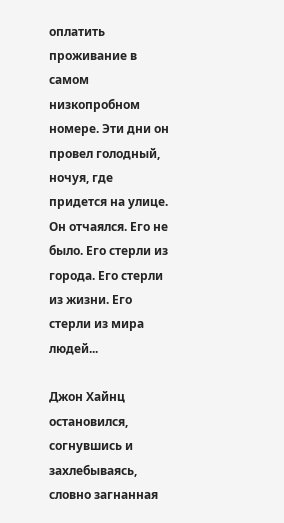оплатить проживание в самом низкопробном номере. Эти дни он провел голодный, ночуя, где придется на улице. Он отчаялся. Его не было. Его стерли из города. Его стерли из жизни. Его стерли из мира людей...

Джон Хайнц остановился, согнувшись и захлебываясь, словно загнанная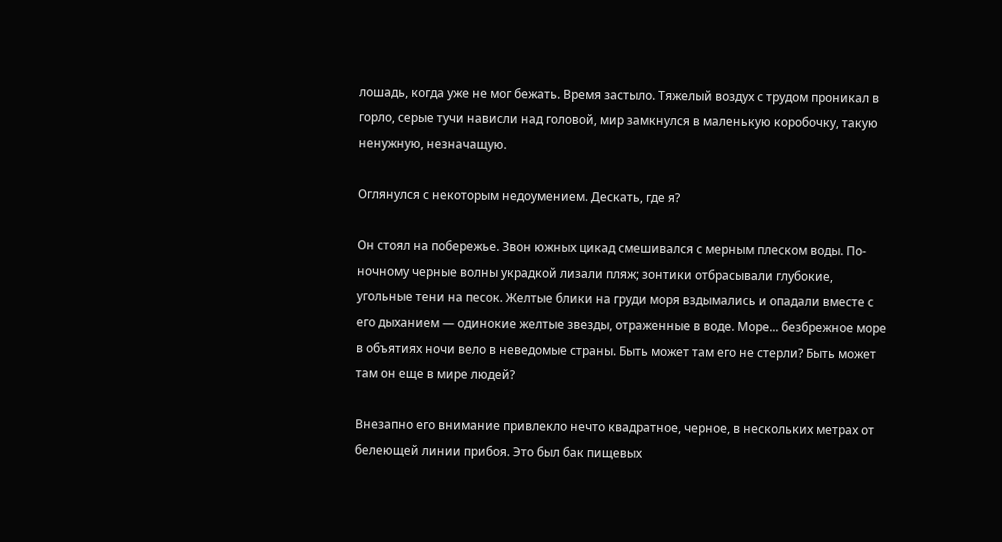лошадь, когда уже не мог бежать. Время застыло. Тяжелый воздух с трудом проникал в горло, серые тучи нависли над головой, мир замкнулся в маленькую коробочку, такую ненужную, незначащую.

Оглянулся с некоторым недоумением. Дескать, где я?

Он стоял на побережье. Звон южных цикад смешивался с мерным плеском воды. По-ночному черные волны украдкой лизали пляж; зонтики отбрасывали глубокие, угольные тени на песок. Желтые блики на груди моря вздымались и опадали вместе с его дыханием — одинокие желтые звезды, отраженные в воде. Море... безбрежное море в объятиях ночи вело в неведомые страны. Быть может там его не стерли? Быть может там он еще в мире людей?

Внезапно его внимание привлекло нечто квадратное, черное, в нескольких метрах от белеющей линии прибоя. Это был бак пищевых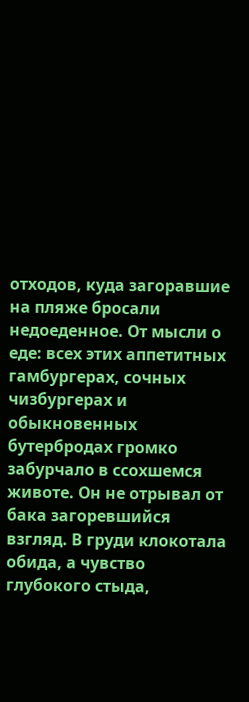отходов, куда загоравшие на пляже бросали недоеденное. От мысли о еде: всех этих аппетитных гамбургерах, сочных чизбургерах и обыкновенных бутербродах громко забурчало в ссохшемся животе. Он не отрывал от бака загоревшийся взгляд. В груди клокотала обида, а чувство глубокого стыда,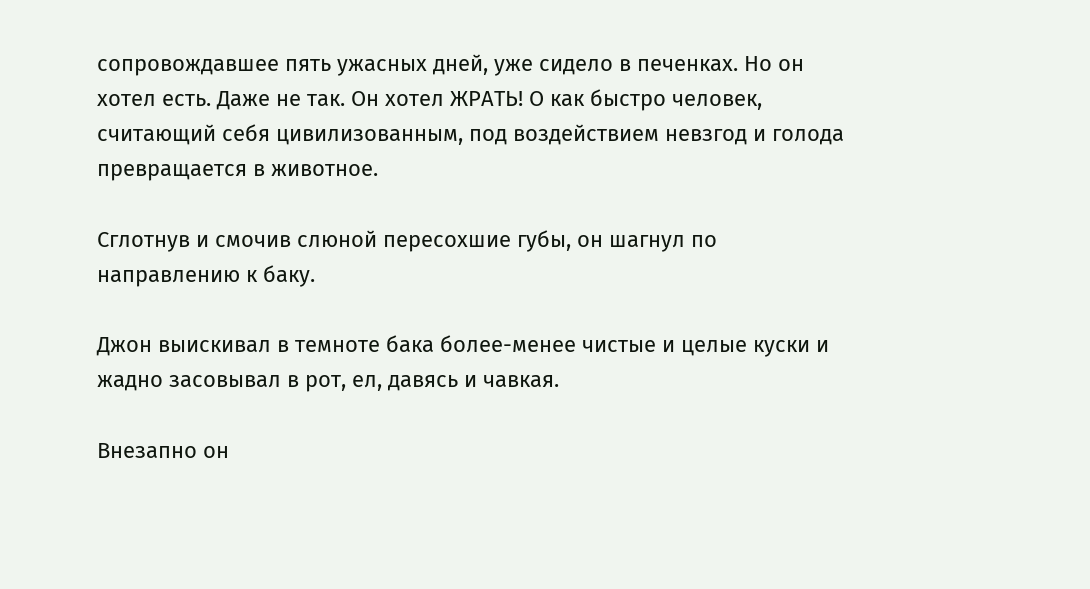сопровождавшее пять ужасных дней, уже сидело в печенках. Но он хотел есть. Даже не так. Он хотел ЖРАТЬ! О как быстро человек, считающий себя цивилизованным, под воздействием невзгод и голода превращается в животное.

Сглотнув и смочив слюной пересохшие губы, он шагнул по направлению к баку.

Джон выискивал в темноте бака более-менее чистые и целые куски и жадно засовывал в рот, ел, давясь и чавкая.

Внезапно он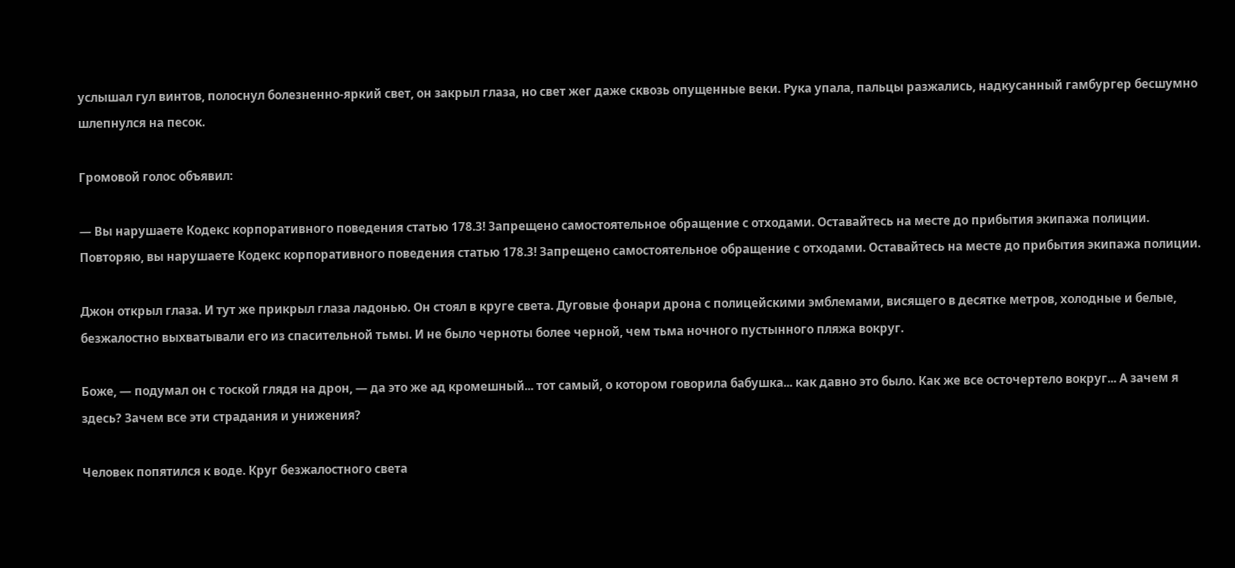услышал гул винтов, полоснул болезненно-яркий свет, он закрыл глаза, но свет жег даже сквозь опущенные веки. Рука упала, пальцы разжались, надкусанный гамбургер бесшумно шлепнулся на песок.

Громовой голос объявил:

— Вы нарушаете Кодекс корпоративного поведения статью 178.3! Запрещено самостоятельное обращение с отходами. Оставайтесь на месте до прибытия экипажа полиции. Повторяю, вы нарушаете Кодекс корпоративного поведения статью 178.3! Запрещено самостоятельное обращение с отходами. Оставайтесь на месте до прибытия экипажа полиции.

Джон открыл глаза. И тут же прикрыл глаза ладонью. Он стоял в круге света. Дуговые фонари дрона с полицейскими эмблемами, висящего в десятке метров, холодные и белые, безжалостно выхватывали его из спасительной тьмы. И не было черноты более черной, чем тьма ночного пустынного пляжа вокруг.

Боже, — подумал он с тоской глядя на дрон, — да это же ад кромешный... тот самый, о котором говорила бабушка... как давно это было. Как же все осточертело вокруг... А зачем я здесь? Зачем все эти страдания и унижения?

Человек попятился к воде. Круг безжалостного света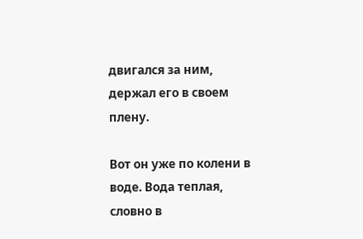двигался за ним, держал его в своем плену.

Вот он уже по колени в воде. Вода теплая, словно в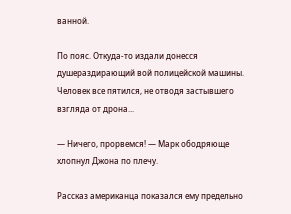ванной.

По пояс. Откуда-то издали донесся душераздирающий вой полицейской машины. Человек все пятился, не отводя застывшего взгляда от дрона...

— Ничего, прорвемся! — Марк ободряюще хлопнул Джона по плечу.

Рассказ американца показался ему предельно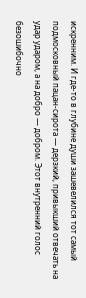искренним. И где-то в глубине души зашевелился тот самый подмосковный пацан-сирота — дерзкий, привыкший отвечать на удар ударом, а на добро — добром. Этот внутренний голос безошибочно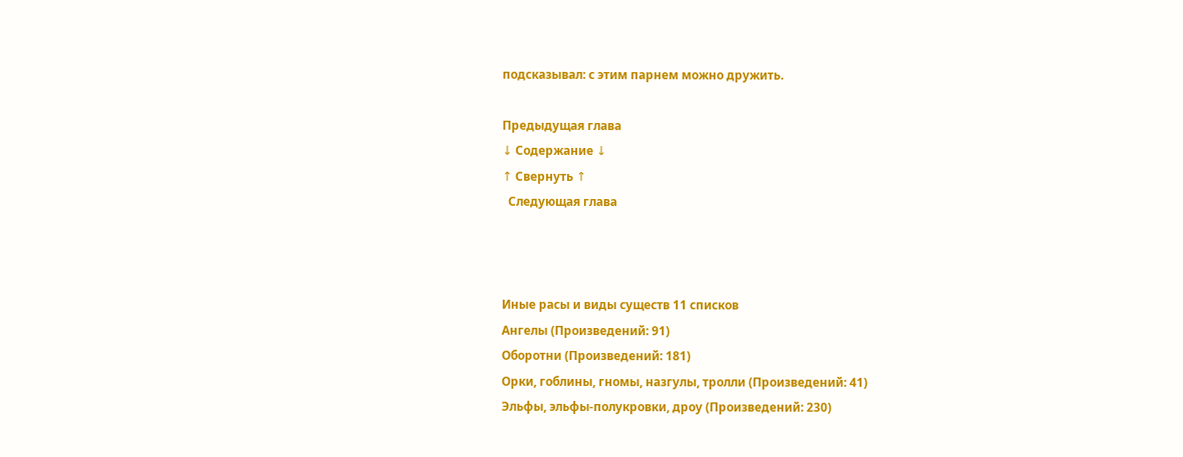подсказывал: с этим парнем можно дружить.

Предыдущая глава
↓ Содержание ↓
↑ Свернуть ↑
  Следующая глава



Иные расы и виды существ 11 списков
Ангелы (Произведений: 91)
Оборотни (Произведений: 181)
Орки, гоблины, гномы, назгулы, тролли (Произведений: 41)
Эльфы, эльфы-полукровки, дроу (Произведений: 230)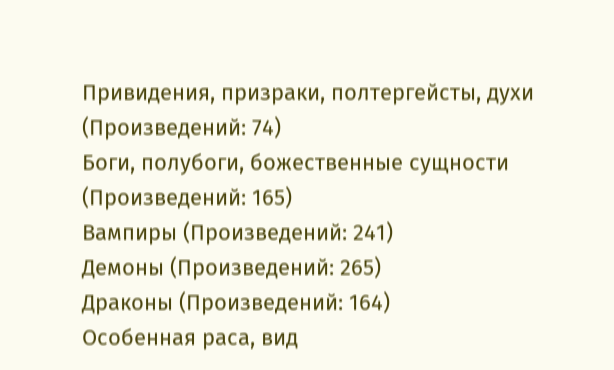Привидения, призраки, полтергейсты, духи (Произведений: 74)
Боги, полубоги, божественные сущности (Произведений: 165)
Вампиры (Произведений: 241)
Демоны (Произведений: 265)
Драконы (Произведений: 164)
Особенная раса, вид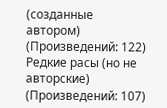(созданные автором) (Произведений: 122)
Редкие расы (но не авторские) (Произведений: 107)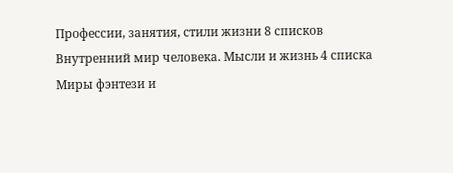Профессии, занятия, стили жизни 8 списков
Внутренний мир человека. Мысли и жизнь 4 списка
Миры фэнтези и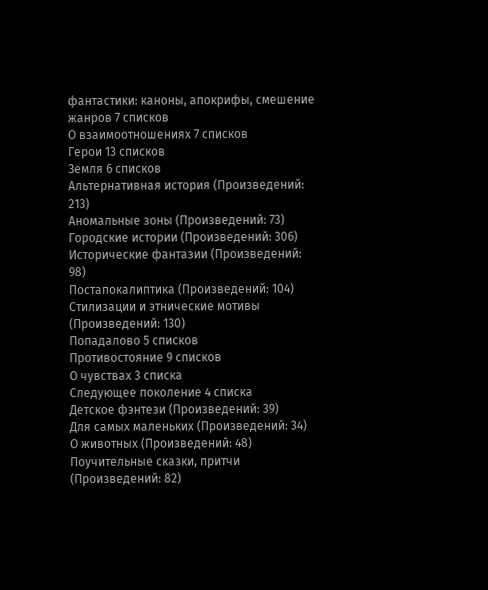фантастики: каноны, апокрифы, смешение жанров 7 списков
О взаимоотношениях 7 списков
Герои 13 списков
Земля 6 списков
Альтернативная история (Произведений: 213)
Аномальные зоны (Произведений: 73)
Городские истории (Произведений: 306)
Исторические фантазии (Произведений: 98)
Постапокалиптика (Произведений: 104)
Стилизации и этнические мотивы (Произведений: 130)
Попадалово 5 списков
Противостояние 9 списков
О чувствах 3 списка
Следующее поколение 4 списка
Детское фэнтези (Произведений: 39)
Для самых маленьких (Произведений: 34)
О животных (Произведений: 48)
Поучительные сказки, притчи (Произведений: 82)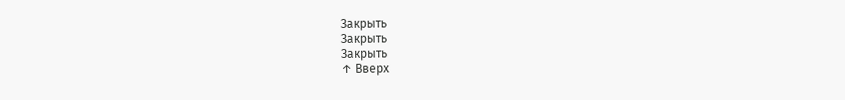Закрыть
Закрыть
Закрыть
↑ Вверх